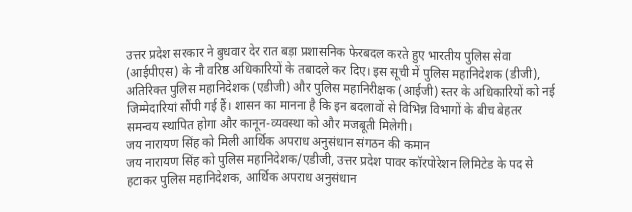उत्तर प्रदेश सरकार ने बुधवार देर रात बड़ा प्रशासनिक फेरबदल करते हुए भारतीय पुलिस सेवा (आईपीएस) के नौ वरिष्ठ अधिकारियों के तबादले कर दिए। इस सूची में पुलिस महानिदेशक (डीजी), अतिरिक्त पुलिस महानिदेशक (एडीजी) और पुलिस महानिरीक्षक (आईजी) स्तर के अधिकारियों को नई जिम्मेदारियां सौंपी गई हैं। शासन का मानना है कि इन बदलावों से विभिन्न विभागों के बीच बेहतर समन्वय स्थापित होगा और कानून-व्यवस्था को और मजबूती मिलेगी।
जय नारायण सिंह को मिली आर्थिक अपराध अनुसंधान संगठन की कमान
जय नारायण सिंह को पुलिस महानिदेशक/एडीजी, उत्तर प्रदेश पावर कॉरपोरेशन लिमिटेड के पद से हटाकर पुलिस महानिदेशक, आर्थिक अपराध अनुसंधान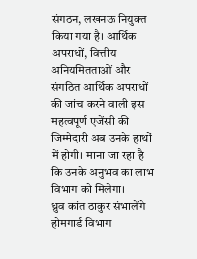संगठन, लखनऊ नियुक्त किया गया है। आर्थिक अपराधों, वित्तीय अनियमितताओं और संगठित आर्थिक अपराधों की जांच करने वाली इस महत्वपूर्ण एजेंसी की जिम्मेदारी अब उनके हाथों में होगी। माना जा रहा है कि उनके अनुभव का लाभ विभाग को मिलेगा।
ध्रुव कांत ठाकुर संभालेंगे होमगार्ड विभाग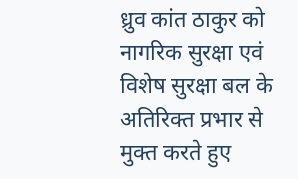ध्रुव कांत ठाकुर को नागरिक सुरक्षा एवं विशेष सुरक्षा बल के अतिरिक्त प्रभार से मुक्त करते हुए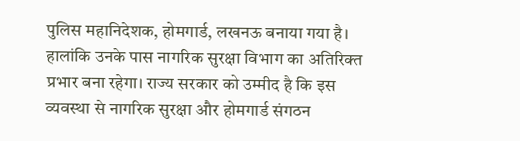पुलिस महानिदेशक, होमगार्ड, लखनऊ बनाया गया है। हालांकि उनके पास नागरिक सुरक्षा विभाग का अतिरिक्त प्रभार बना रहेगा। राज्य सरकार को उम्मीद है कि इस व्यवस्था से नागरिक सुरक्षा और होमगार्ड संगठन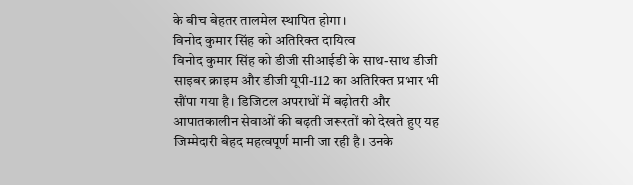के बीच बेहतर तालमेल स्थापित होगा।
विनोद कुमार सिंह को अतिरिक्त दायित्व
विनोद कुमार सिंह को डीजी सीआईडी के साथ-साथ डीजी साइबर क्राइम और डीजी यूपी-112 का अतिरिक्त प्रभार भी सौंपा गया है। डिजिटल अपराधों में बढ़ोतरी और आपातकालीन सेवाओं की बढ़ती जरूरतों को देखते हुए यह जिम्मेदारी बेहद महत्वपूर्ण मानी जा रही है। उनके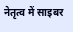नेतृत्व में साइबर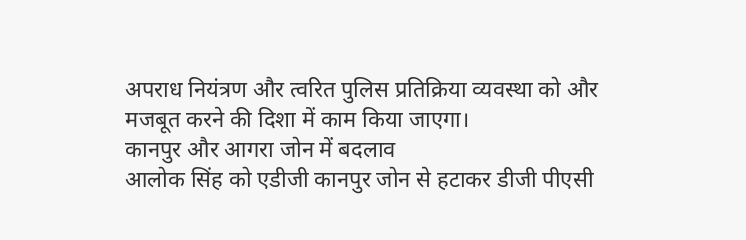अपराध नियंत्रण और त्वरित पुलिस प्रतिक्रिया व्यवस्था को और मजबूत करने की दिशा में काम किया जाएगा।
कानपुर और आगरा जोन में बदलाव
आलोक सिंह को एडीजी कानपुर जोन से हटाकर डीजी पीएसी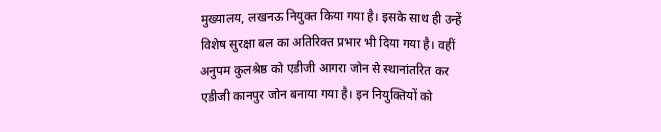मुख्यालय, लखनऊ नियुक्त किया गया है। इसके साथ ही उन्हें विशेष सुरक्षा बल का अतिरिक्त प्रभार भी दिया गया है। वहीं अनुपम कुलश्रेष्ठ को एडीजी आगरा जोन से स्थानांतरित कर एडीजी कानपुर जोन बनाया गया है। इन नियुक्तियों को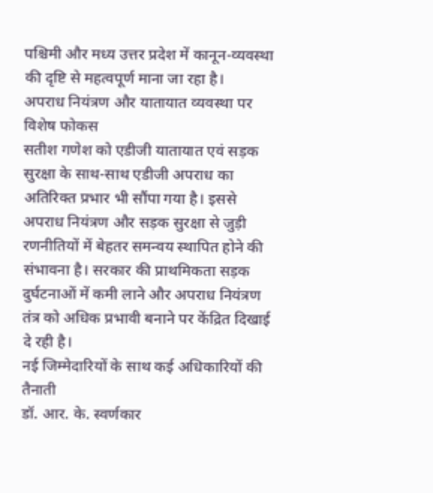पश्चिमी और मध्य उत्तर प्रदेश में कानून-व्यवस्था की दृष्टि से महत्वपूर्ण माना जा रहा है।
अपराध नियंत्रण और यातायात व्यवस्था पर विशेष फोकस
सतीश गणेश को एडीजी यातायात एवं सड़क सुरक्षा के साथ-साथ एडीजी अपराध का अतिरिक्त प्रभार भी सौंपा गया है। इससे अपराध नियंत्रण और सड़क सुरक्षा से जुड़ी रणनीतियों में बेहतर समन्वय स्थापित होने की संभावना है। सरकार की प्राथमिकता सड़क दुर्घटनाओं में कमी लाने और अपराध नियंत्रण तंत्र को अधिक प्रभावी बनाने पर केंद्रित दिखाई दे रही है।
नई जिम्मेदारियों के साथ कई अधिकारियों की तैनाती
डॉ. आर. के. स्वर्णकार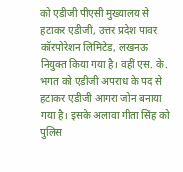को एडीजी पीएसी मुख्यालय से हटाकर एडीजी, उत्तर प्रदेश पावर कॉरपोरेशन लिमिटेड, लखनऊ नियुक्त किया गया है। वहीं एस. के. भगत को एडीजी अपराध के पद से हटाकर एडीजी आगरा जोन बनाया गया है। इसके अलावा गीता सिंह को पुलिस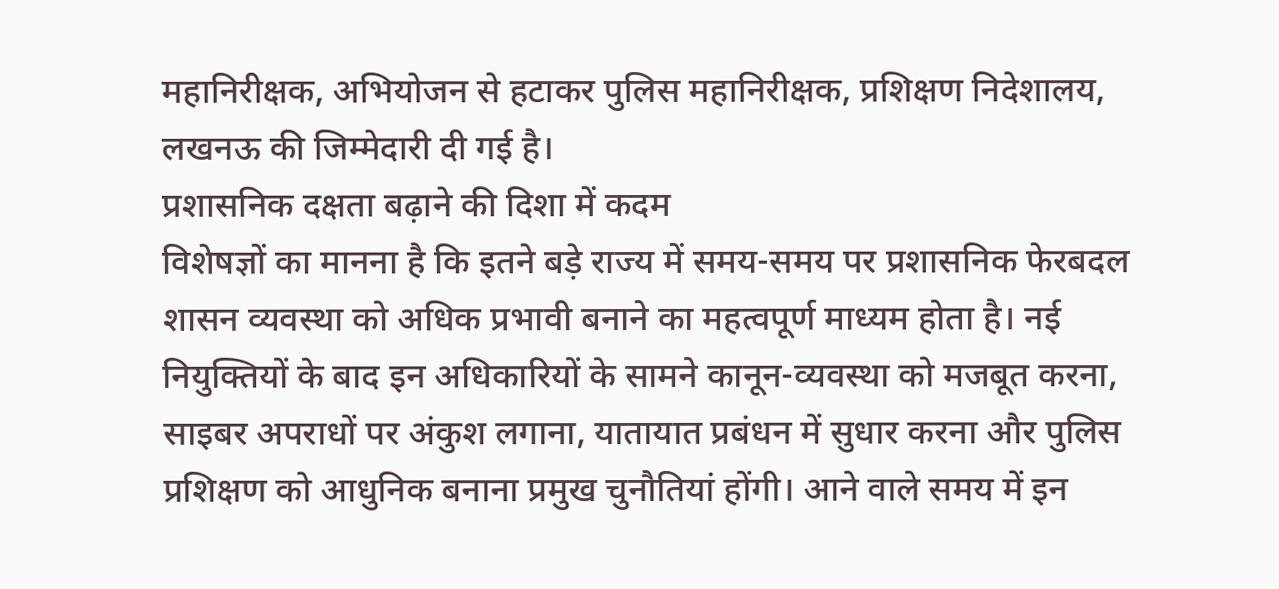महानिरीक्षक, अभियोजन से हटाकर पुलिस महानिरीक्षक, प्रशिक्षण निदेशालय, लखनऊ की जिम्मेदारी दी गई है।
प्रशासनिक दक्षता बढ़ाने की दिशा में कदम
विशेषज्ञों का मानना है कि इतने बड़े राज्य में समय-समय पर प्रशासनिक फेरबदल शासन व्यवस्था को अधिक प्रभावी बनाने का महत्वपूर्ण माध्यम होता है। नई नियुक्तियों के बाद इन अधिकारियों के सामने कानून-व्यवस्था को मजबूत करना, साइबर अपराधों पर अंकुश लगाना, यातायात प्रबंधन में सुधार करना और पुलिस प्रशिक्षण को आधुनिक बनाना प्रमुख चुनौतियां होंगी। आने वाले समय में इन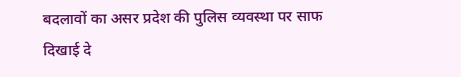बदलावों का असर प्रदेश की पुलिस व्यवस्था पर साफ दिखाई दे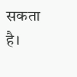सकता है।